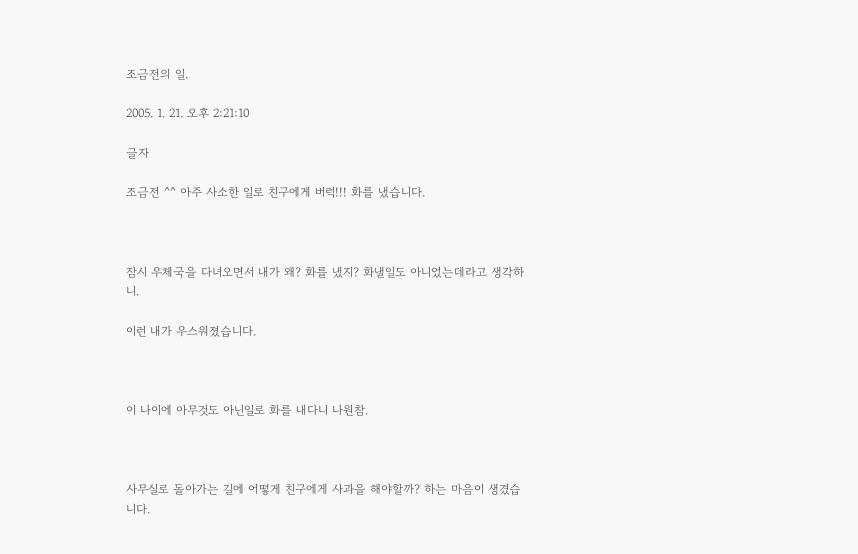조금전의 일.

2005. 1. 21. 오후 2:21:10

글자

조금전 ^^ 아주 사소한 일로 친구에게 버럭!!! 화를 냈습니다.



잠시 우체국을 다녀오면서 내가 왜? 화를 냈지? 화낼일도 아니었는데라고 생각하니.

이런 내가 우스워졌습니다.



이 나이에 아무것도 아닌일로 화를 내다니 나원참.



사무실로 돌아가는 길에 어떻게 친구에게 사과을 해야할까? 하는 마음이 생겼습니다.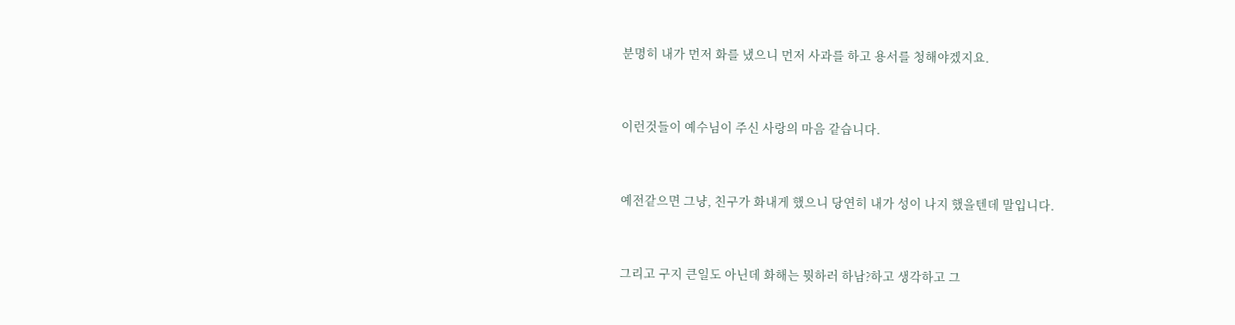분명히 내가 먼저 화를 냈으니 먼저 사과를 하고 용서를 청해야겠지요.



이런것들이 예수님이 주신 사랑의 마음 같습니다.



예전같으면 그냥, 친구가 화내게 했으니 당연히 내가 성이 나지 했을텐데 말입니다.



그리고 구지 큰일도 아닌데 화해는 뭣하러 하남?하고 생각하고 그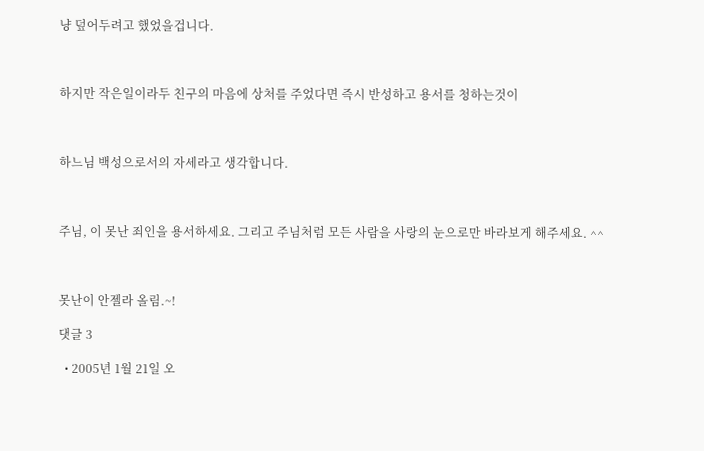냥 덮어두려고 했었을겁니다.



하지만 작은일이라두 친구의 마음에 상처를 주었다면 즉시 반성하고 용서를 청하는것이



하느님 백성으로서의 자세라고 생각합니다.



주님, 이 못난 죄인을 용서하세요. 그리고 주님처럼 모든 사람을 사랑의 눈으로만 바라보게 해주세요. ^^



못난이 안젤라 올림.~!

댓글 3

  • 2005년 1월 21일 오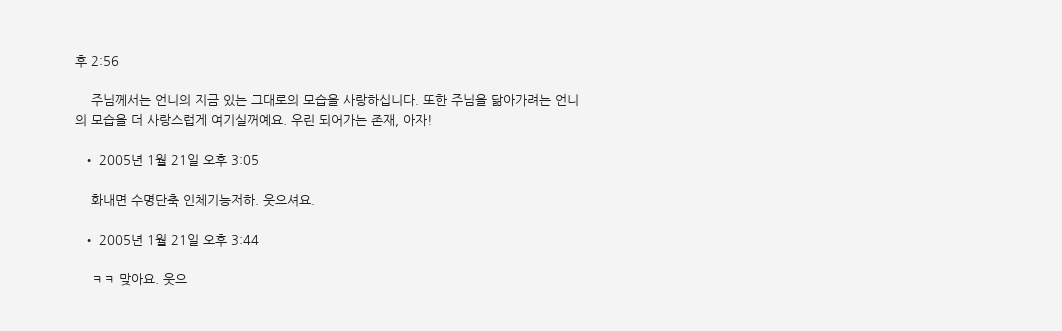후 2:56

    주님께서는 언니의 지금 있는 그대로의 모습을 사랑하십니다. 또한 주님을 닮아가려는 언니의 모습을 더 사랑스럽게 여기실꺼예요. 우린 되어가는 존재, 아자!

  • 2005년 1월 21일 오후 3:05

    화내면 수명단축 인체기능저하. 웃으셔요.

  • 2005년 1월 21일 오후 3:44

    ㅋㅋ 맞아요. 웃으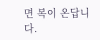면 복이 온답니다.